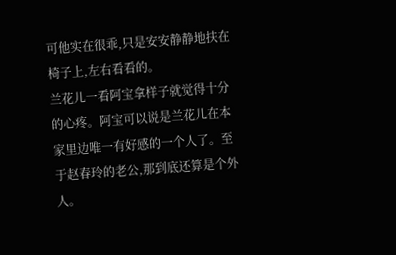可他实在很乖,只是安安静静地扶在椅子上,左右看看的。
兰花儿一看阿宝拿样子就觉得十分的心疼。阿宝可以说是兰花儿在本家里边唯一有好感的一个人了。至于赵春玲的老公,那到底还算是个外人。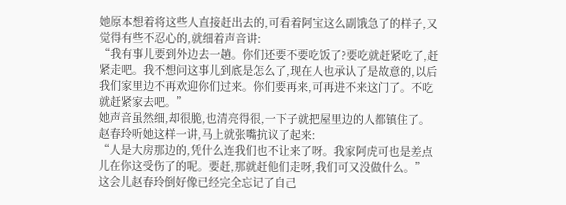她原本想着将这些人直接赶出去的,可看着阿宝这么副饿急了的样子,又觉得有些不忍心的,就细着声音讲:
“我有事儿要到外边去一趟。你们还要不要吃饭了?要吃就赶紧吃了,赶紧走吧。我不想问这事儿到底是怎么了,现在人也承认了是故意的,以后我们家里边不再欢迎你们过来。你们要再来,可再进不来这门了。不吃就赶紧家去吧。”
她声音虽然细,却很脆,也清亮得很,一下子就把屋里边的人都镇住了。
赵春玲听她这样一讲,马上就张嘴抗议了起来:
“人是大房那边的,凭什么连我们也不让来了呀。我家阿虎可也是差点儿在你这受伤了的呢。要赶,那就赶他们走呀,我们可又没做什么。”
这会儿赵春玲倒好像已经完全忘记了自己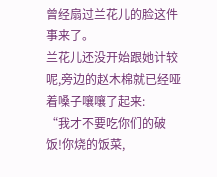曾经扇过兰花儿的脸这件事来了。
兰花儿还没开始跟她计较呢,旁边的赵木棉就已经哑着嗓子嚷嚷了起来:
“我才不要吃你们的破饭!你烧的饭菜,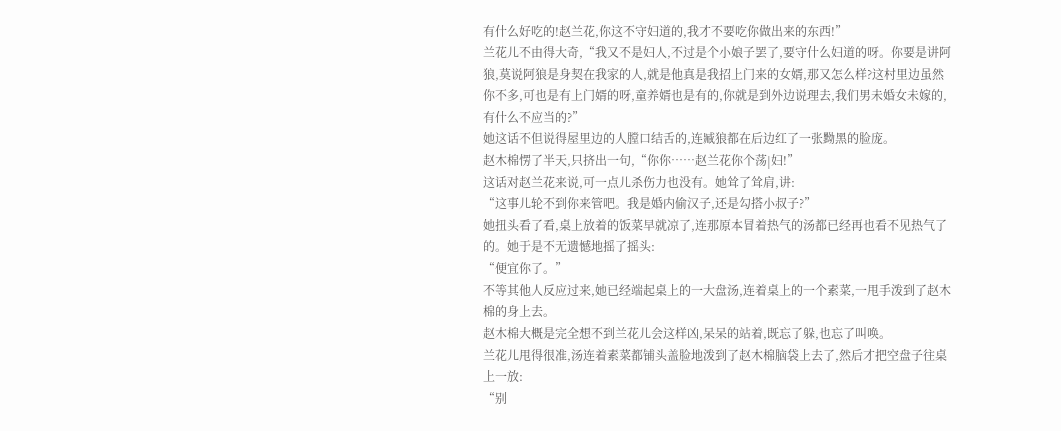有什么好吃的!赵兰花,你这不守妇道的,我才不要吃你做出来的东西!”
兰花儿不由得大奇,“我又不是妇人,不过是个小娘子罢了,要守什么妇道的呀。你要是讲阿狼,莫说阿狼是身契在我家的人,就是他真是我招上门来的女婿,那又怎么样?这村里边虽然你不多,可也是有上门婿的呀,童养婿也是有的,你就是到外边说理去,我们男未婚女未嫁的,有什么不应当的?”
她这话不但说得屋里边的人膛口结舌的,连臧狼都在后边红了一张黝黑的脸庞。
赵木棉愣了半天,只挤出一句,“你你……赵兰花你个荡|妇!”
这话对赵兰花来说,可一点儿杀伤力也没有。她耸了耸肩,讲:
“这事儿轮不到你来管吧。我是婚内偷汉子,还是勾搭小叔子?”
她扭头看了看,桌上放着的饭菜早就凉了,连那原本冒着热气的汤都已经再也看不见热气了的。她于是不无遗憾地摇了摇头:
“便宜你了。”
不等其他人反应过来,她已经端起桌上的一大盘汤,连着桌上的一个素菜,一甩手泼到了赵木棉的身上去。
赵木棉大概是完全想不到兰花儿会这样凶,呆呆的站着,既忘了躲,也忘了叫唤。
兰花儿甩得很准,汤连着素菜都铺头盖脸地泼到了赵木棉脑袋上去了,然后才把空盘子往桌上一放:
“别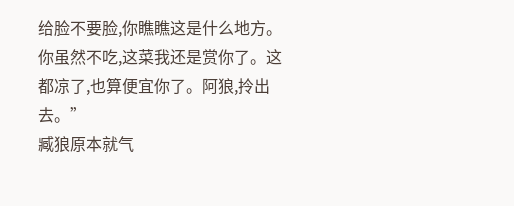给脸不要脸,你瞧瞧这是什么地方。你虽然不吃,这菜我还是赏你了。这都凉了,也算便宜你了。阿狼,拎出去。”
臧狼原本就气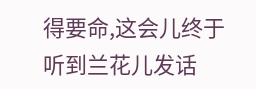得要命,这会儿终于听到兰花儿发话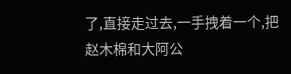了,直接走过去,一手拽着一个,把赵木棉和大阿公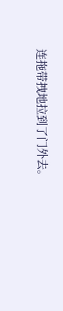连拖带拽地拉到了门外去。